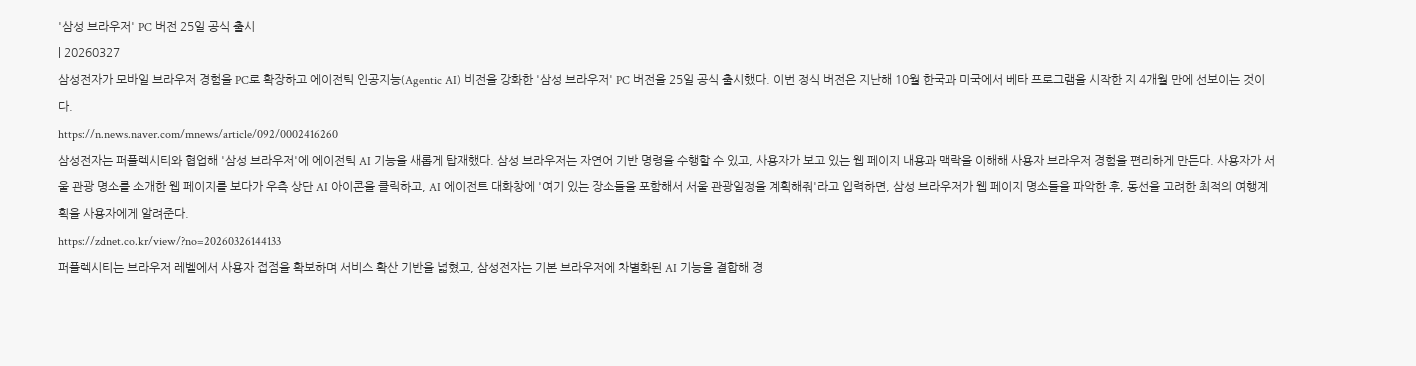'삼성 브라우저' PC 버전 25일 공식 출시
| 20260327
삼성전자가 모바일 브라우저 경험을 PC로 확장하고 에이전틱 인공지능(Agentic AI) 비전을 강화한 '삼성 브라우저' PC 버전을 25일 공식 출시했다. 이번 정식 버전은 지난해 10월 한국과 미국에서 베타 프로그램을 시작한 지 4개월 만에 선보이는 것이다.
https://n.news.naver.com/mnews/article/092/0002416260
삼성전자는 퍼플렉시티와 협업해 '삼성 브라우저'에 에이전틱 AI 기능을 새롭게 탑재했다. 삼성 브라우저는 자연어 기반 명령을 수행할 수 있고, 사용자가 보고 있는 웹 페이지 내용과 맥락을 이해해 사용자 브라우저 경험을 편리하게 만든다. 사용자가 서울 관광 명소를 소개한 웹 페이지를 보다가 우측 상단 AI 아이콘을 클릭하고, AI 에이전트 대화창에 '여기 있는 장소들을 포함해서 서울 관광일정을 계획해줘'라고 입력하면, 삼성 브라우저가 웹 페이지 명소들을 파악한 후, 동선을 고려한 최적의 여행계획을 사용자에게 알려준다.
https://zdnet.co.kr/view/?no=20260326144133
퍼플렉시티는 브라우저 레벨에서 사용자 접점을 확보하며 서비스 확산 기반을 넓혔고, 삼성전자는 기본 브라우저에 차별화된 AI 기능을 결합해 경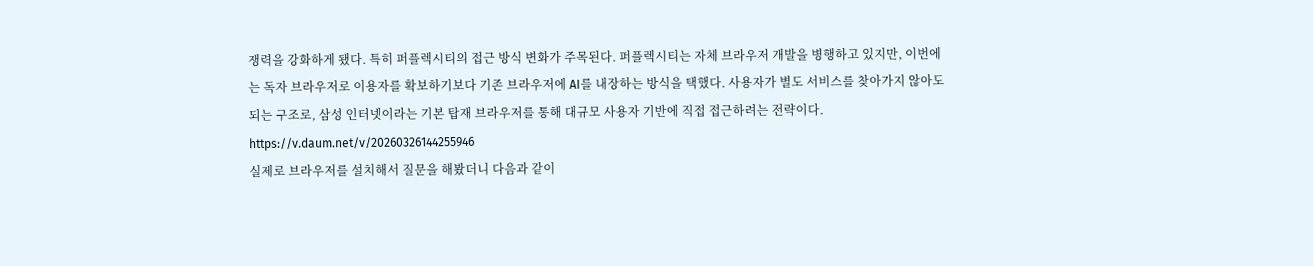쟁력을 강화하게 됐다. 특히 퍼플렉시티의 접근 방식 변화가 주목된다. 퍼플렉시티는 자체 브라우저 개발을 병행하고 있지만, 이번에는 독자 브라우저로 이용자를 확보하기보다 기존 브라우저에 AI를 내장하는 방식을 택했다. 사용자가 별도 서비스를 찾아가지 않아도 되는 구조로, 삼성 인터넷이라는 기본 탑재 브라우저를 통해 대규모 사용자 기반에 직접 접근하려는 전략이다.
https://v.daum.net/v/20260326144255946
실제로 브라우저를 설치해서 질문을 해봤더니 다음과 같이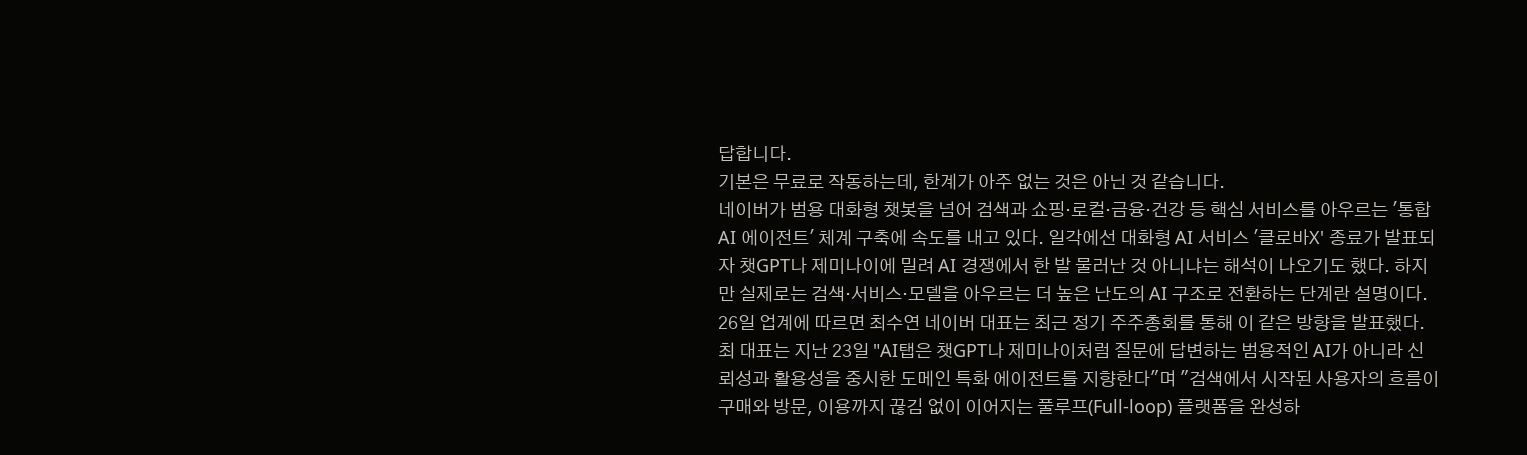답합니다.
기본은 무료로 작동하는데, 한계가 아주 없는 것은 아닌 것 같습니다.
네이버가 범용 대화형 챗봇을 넘어 검색과 쇼핑·로컬·금융·건강 등 핵심 서비스를 아우르는 '통합 AI 에이전트' 체계 구축에 속도를 내고 있다. 일각에선 대화형 AI 서비스 '클로바X' 종료가 발표되자 챗GPT나 제미나이에 밀려 AI 경쟁에서 한 발 물러난 것 아니냐는 해석이 나오기도 했다. 하지만 실제로는 검색·서비스·모델을 아우르는 더 높은 난도의 AI 구조로 전환하는 단계란 설명이다. 26일 업계에 따르면 최수연 네이버 대표는 최근 정기 주주총회를 통해 이 같은 방향을 발표했다. 최 대표는 지난 23일 "AI탭은 챗GPT나 제미나이처럼 질문에 답변하는 범용적인 AI가 아니라 신뢰성과 활용성을 중시한 도메인 특화 에이전트를 지향한다"며 "검색에서 시작된 사용자의 흐름이 구매와 방문, 이용까지 끊김 없이 이어지는 풀루프(Full-loop) 플랫폼을 완성하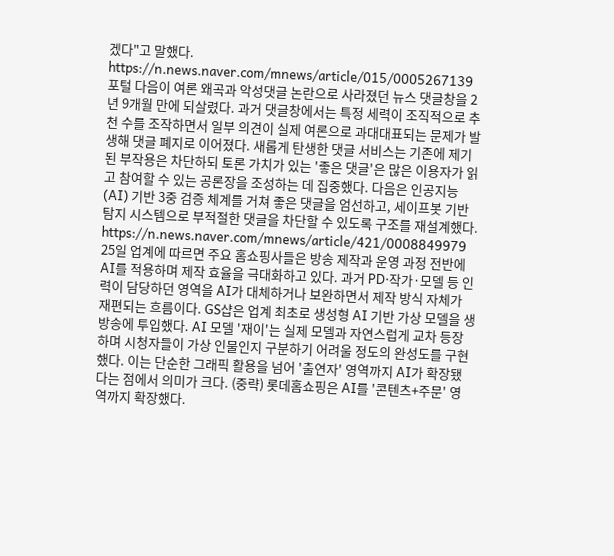겠다"고 말했다.
https://n.news.naver.com/mnews/article/015/0005267139
포털 다음이 여론 왜곡과 악성댓글 논란으로 사라졌던 뉴스 댓글창을 2년 9개월 만에 되살렸다. 과거 댓글창에서는 특정 세력이 조직적으로 추천 수를 조작하면서 일부 의견이 실제 여론으로 과대대표되는 문제가 발생해 댓글 폐지로 이어졌다. 새롭게 탄생한 댓글 서비스는 기존에 제기된 부작용은 차단하되 토론 가치가 있는 '좋은 댓글'은 많은 이용자가 읽고 참여할 수 있는 공론장을 조성하는 데 집중했다. 다음은 인공지능(AI) 기반 3중 검증 체계를 거쳐 좋은 댓글을 엄선하고, 세이프봇 기반 탐지 시스템으로 부적절한 댓글을 차단할 수 있도록 구조를 재설계했다.
https://n.news.naver.com/mnews/article/421/0008849979
25일 업계에 따르면 주요 홈쇼핑사들은 방송 제작과 운영 과정 전반에 AI를 적용하며 제작 효율을 극대화하고 있다. 과거 PD·작가·모델 등 인력이 담당하던 영역을 AI가 대체하거나 보완하면서 제작 방식 자체가 재편되는 흐름이다. GS샵은 업계 최초로 생성형 AI 기반 가상 모델을 생방송에 투입했다. AI 모델 '재이'는 실제 모델과 자연스럽게 교차 등장하며 시청자들이 가상 인물인지 구분하기 어려울 정도의 완성도를 구현했다. 이는 단순한 그래픽 활용을 넘어 '출연자' 영역까지 AI가 확장됐다는 점에서 의미가 크다. (중략) 롯데홈쇼핑은 AI를 '콘텐츠+주문' 영역까지 확장했다.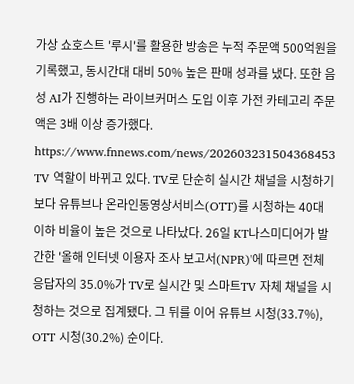가상 쇼호스트 '루시'를 활용한 방송은 누적 주문액 500억원을 기록했고, 동시간대 대비 50% 높은 판매 성과를 냈다. 또한 음성 AI가 진행하는 라이브커머스 도입 이후 가전 카테고리 주문액은 3배 이상 증가했다.
https://www.fnnews.com/news/202603231504368453
TV 역할이 바뀌고 있다. TV로 단순히 실시간 채널을 시청하기보다 유튜브나 온라인동영상서비스(OTT)를 시청하는 40대 이하 비율이 높은 것으로 나타났다. 26일 KT나스미디어가 발간한 '올해 인터넷 이용자 조사 보고서(NPR)'에 따르면 전체 응답자의 35.0%가 TV로 실시간 및 스마트TV 자체 채널을 시청하는 것으로 집계됐다. 그 뒤를 이어 유튜브 시청(33.7%), OTT 시청(30.2%) 순이다.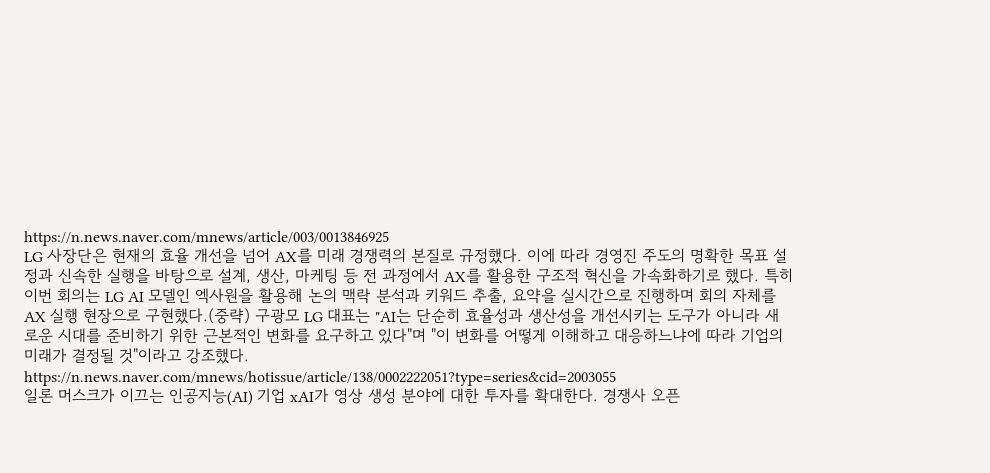https://n.news.naver.com/mnews/article/003/0013846925
LG 사장단은 현재의 효율 개선을 넘어 AX를 미래 경쟁력의 본질로 규정했다. 이에 따라 경영진 주도의 명확한 목표 설정과 신속한 실행을 바탕으로 설계, 생산, 마케팅 등 전 과정에서 AX를 활용한 구조적 혁신을 가속화하기로 했다. 특히 이번 회의는 LG AI 모델인 엑사원을 활용해 논의 맥락 분석과 키워드 추출, 요약을 실시간으로 진행하며 회의 자체를 AX 실행 현장으로 구현했다.(중략) 구광모 LG 대표는 "AI는 단순히 효율성과 생산성을 개선시키는 도구가 아니라 새로운 시대를 준비하기 위한 근본적인 변화를 요구하고 있다"며 "이 변화를 어떻게 이해하고 대응하느냐에 따라 기업의 미래가 결정될 것"이라고 강조했다.
https://n.news.naver.com/mnews/hotissue/article/138/0002222051?type=series&cid=2003055
일론 머스크가 이끄는 인공지능(AI) 기업 xAI가 영상 생성 분야에 대한 투자를 확대한다. 경쟁사 오픈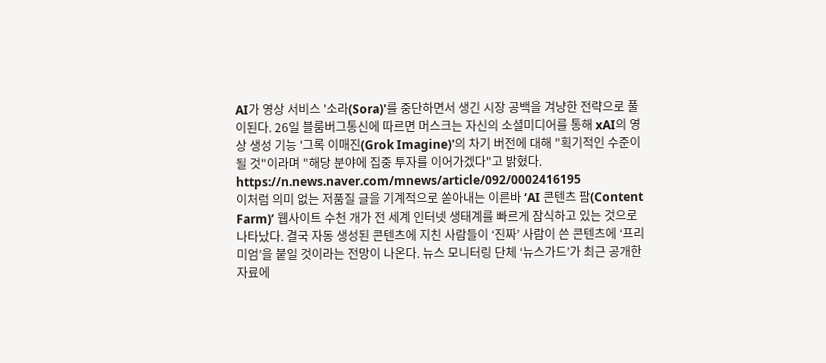AI가 영상 서비스 '소라(Sora)'를 중단하면서 생긴 시장 공백을 겨냥한 전략으로 풀이된다. 26일 블룸버그통신에 따르면 머스크는 자신의 소셜미디어를 통해 xAI의 영상 생성 기능 '그록 이매진(Grok Imagine)'의 차기 버전에 대해 "획기적인 수준이 될 것"이라며 "해당 분야에 집중 투자를 이어가겠다"고 밝혔다.
https://n.news.naver.com/mnews/article/092/0002416195
이처럼 의미 없는 저품질 글을 기계적으로 쏟아내는 이른바 ‘AI 콘텐츠 팜(Content Farm)’ 웹사이트 수천 개가 전 세계 인터넷 생태계를 빠르게 잠식하고 있는 것으로 나타났다. 결국 자동 생성된 콘텐츠에 지친 사람들이 ‘진짜’ 사람이 쓴 콘텐츠에 ‘프리미엄’을 붙일 것이라는 전망이 나온다. 뉴스 모니터링 단체 ‘뉴스가드’가 최근 공개한 자료에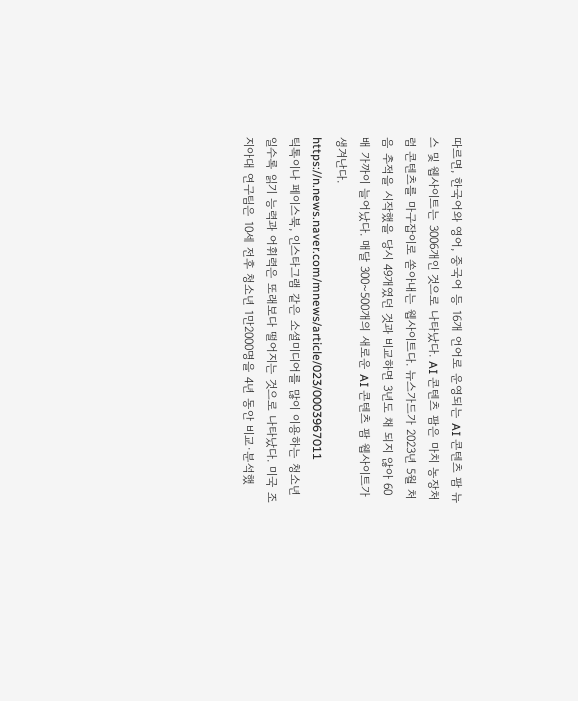따르면, 한국어와 영어, 중국어 등 16개 언어로 운영되는 AI 콘텐츠 팜 뉴스 및 웹사이트는 3006개인 것으로 나타났다. AI 콘텐츠 팜은 마치 농장처럼 콘텐츠를 마구잡이로 쏟아내는 웹사이트다. 뉴스가드가 2023년 5월 처음 추적을 시작했을 당시 49개였던 것과 비교하면 3년도 채 되지 않아 60배 가까이 늘어났다. 매달 300~500개의 새로운 AI 콘텐츠 팜 웹사이트가 생겨난다.
https://n.news.naver.com/mnews/article/023/0003967011
틱톡이나 페이스북, 인스타그램 같은 소셜미디어를 많이 이용하는 청소년일수록 읽기 능력과 어휘력은 또래보다 떨어지는 것으로 나타났다. 미국 조지아대 연구팀은 10세 전후 청소년 1만2000명을 4년 동안 비교·분석했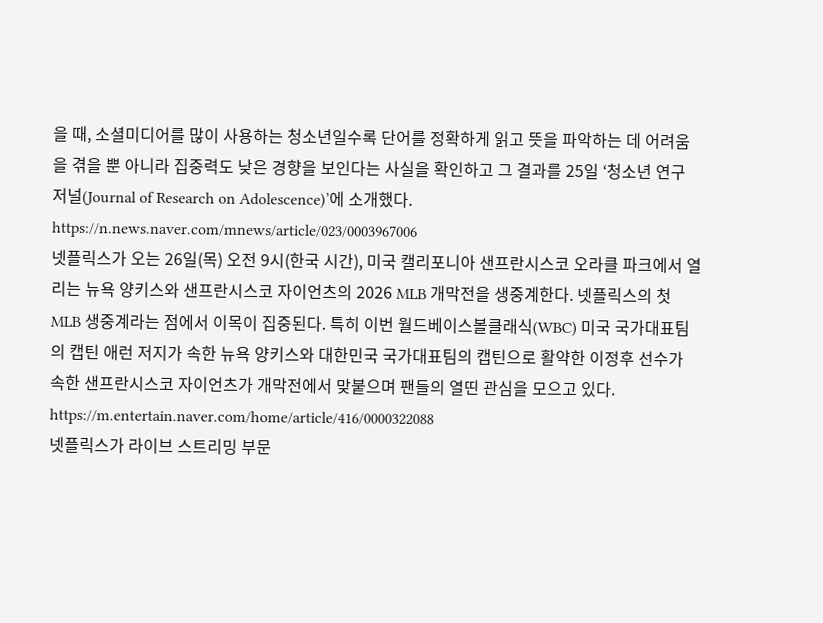을 때, 소셜미디어를 많이 사용하는 청소년일수록 단어를 정확하게 읽고 뜻을 파악하는 데 어려움을 겪을 뿐 아니라 집중력도 낮은 경향을 보인다는 사실을 확인하고 그 결과를 25일 ‘청소년 연구 저널(Journal of Research on Adolescence)’에 소개했다.
https://n.news.naver.com/mnews/article/023/0003967006
넷플릭스가 오는 26일(목) 오전 9시(한국 시간), 미국 캘리포니아 샌프란시스코 오라클 파크에서 열리는 뉴욕 양키스와 샌프란시스코 자이언츠의 2026 MLB 개막전을 생중계한다. 넷플릭스의 첫 MLB 생중계라는 점에서 이목이 집중된다. 특히 이번 월드베이스볼클래식(WBC) 미국 국가대표팀의 캡틴 애런 저지가 속한 뉴욕 양키스와 대한민국 국가대표팀의 캡틴으로 활약한 이정후 선수가 속한 샌프란시스코 자이언츠가 개막전에서 맞붙으며 팬들의 열띤 관심을 모으고 있다.
https://m.entertain.naver.com/home/article/416/0000322088
넷플릭스가 라이브 스트리밍 부문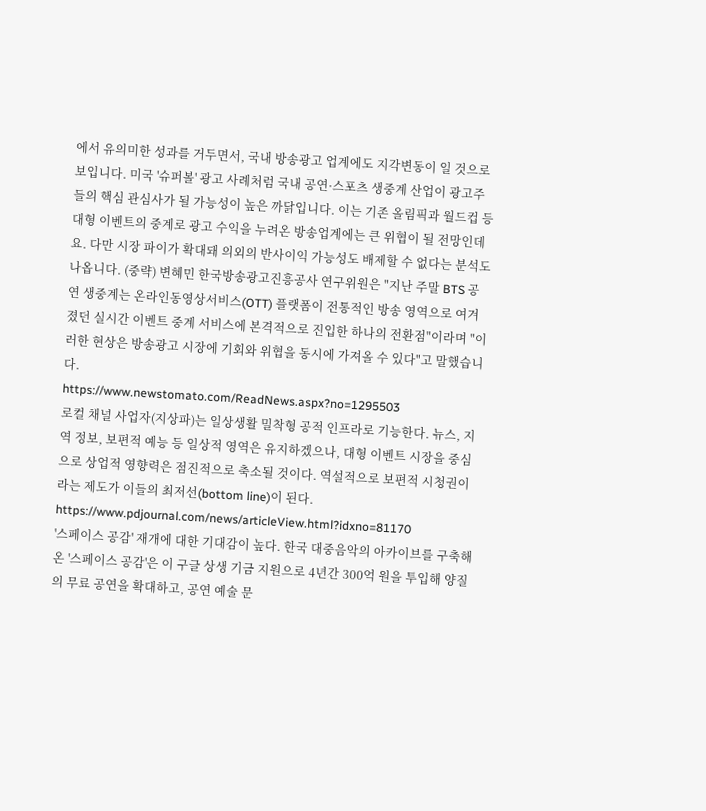에서 유의미한 성과를 거두면서, 국내 방송광고 업계에도 지각변동이 일 것으로 보입니다. 미국 '슈퍼볼' 광고 사례처럼 국내 공연·스포츠 생중계 산업이 광고주들의 핵심 관심사가 될 가능성이 높은 까닭입니다. 이는 기존 올림픽과 월드컵 등 대형 이벤트의 중계로 광고 수익을 누려온 방송업계에는 큰 위협이 될 전망인데요. 다만 시장 파이가 확대돼 의외의 반사이익 가능성도 배제할 수 없다는 분석도 나옵니다. (중략) 변혜민 한국방송광고진흥공사 연구위원은 "지난 주말 BTS 공연 생중계는 온라인동영상서비스(OTT) 플랫폼이 전통적인 방송 영역으로 여겨졌던 실시간 이벤트 중계 서비스에 본격적으로 진입한 하나의 전환점"이라며 "이러한 현상은 방송광고 시장에 기회와 위협을 동시에 가져올 수 있다"고 말했습니다.
https://www.newstomato.com/ReadNews.aspx?no=1295503
로컬 채널 사업자(지상파)는 일상생활 밀착형 공적 인프라로 기능한다. 뉴스, 지역 정보, 보편적 예능 등 일상적 영역은 유지하겠으나, 대형 이벤트 시장을 중심으로 상업적 영향력은 점진적으로 축소될 것이다. 역설적으로 보편적 시청권이라는 제도가 이들의 최저선(bottom line)이 된다.
https://www.pdjournal.com/news/articleView.html?idxno=81170
'스페이스 공감' 재개에 대한 기대감이 높다. 한국 대중음악의 아카이브를 구축해 온 '스페이스 공감'은 이 구글 상생 기금 지원으로 4년간 300억 원을 투입해 양질의 무료 공연을 확대하고, 공연 예술 문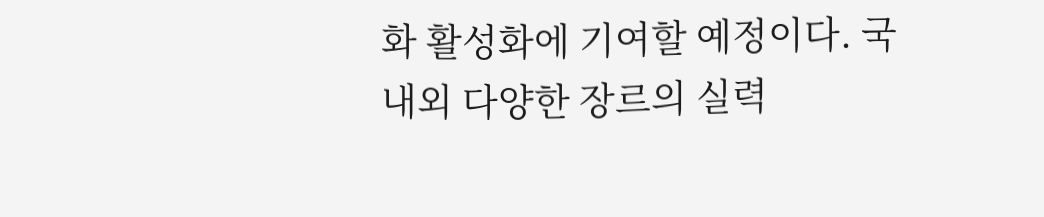화 활성화에 기여할 예정이다. 국내외 다양한 장르의 실력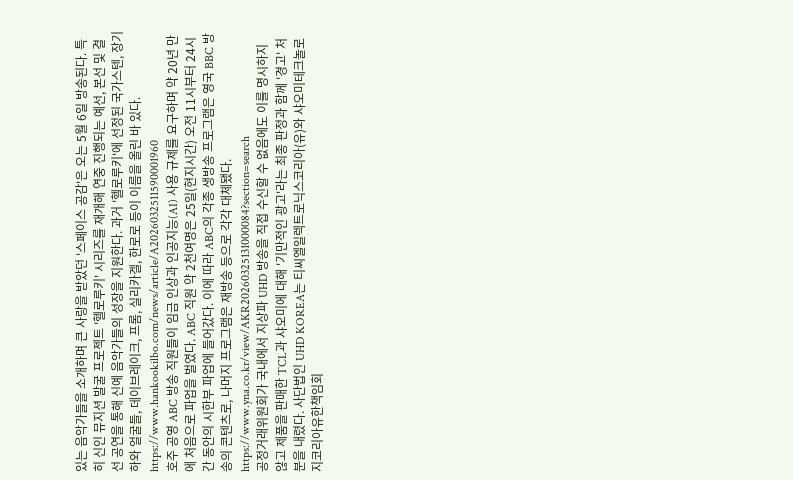있는 음악가들을 소개하며 큰 사랑을 받았던 '스페이스 공감'은 오는 5월 6일 방송된다. 특히 신인 뮤지션 발굴 프로젝트 '헬로루키' 시리즈를 재개해 연중 진행되는 예선, 본선 및 결선 공연을 통해 신예 음악가들의 성장을 지원한다. 과거 '헬로루키'에 선정된 국가스텐, 장기하와 얼굴들, 데이브레이크, 프롬, 실리카겔, 한로로 등이 이름을 올린 바 있다.
https://www.hankookilbo.com/news/article/A2026032511590001960
호주 공영 ABC 방송 직원들이 임금 인상과 인공지능(AI) 사용 규제를 요구하며 약 20년 만에 처음으로 파업을 벌였다. ABC 직원 약 2천여명은 25일(현지시간) 오전 11시부터 24시간 동안의 시한부 파업에 들어갔다. 이에 따라 ABC의 각종 생방송 프로그램은 영국 BBC 방송의 콘텐츠로, 나머지 프로그램은 재방송 등으로 각각 대체됐다.
https://www.yna.co.kr/view/AKR20260325131000084?section=search
공정거래위원회가 국내에서 지상파 UHD 방송을 직접 수신할 수 없음에도 이를 명시하지 않고 제품을 판매한 TCL과 샤오미에 대해 '기만적인 광고'라는 최종 판정과 함께 '경고' 처분을 내렸다. 사단법인 UHD KOREA는 티씨엘일렉트로닉스코리아(유)와 샤오미테크놀로지코리아유한책임회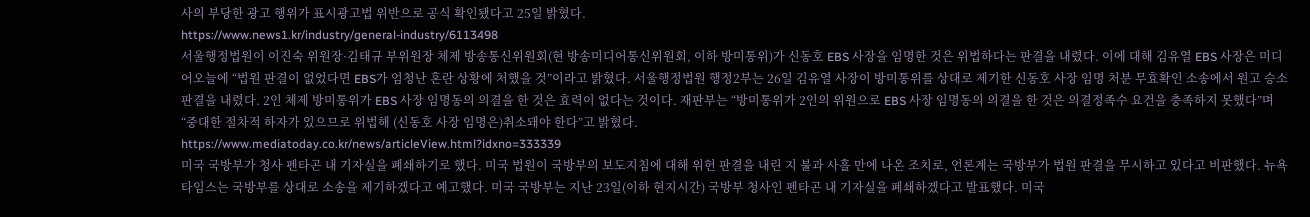사의 부당한 광고 행위가 표시광고법 위반으로 공식 확인됐다고 25일 밝혔다.
https://www.news1.kr/industry/general-industry/6113498
서울행정법원이 이진숙 위원장·김태규 부위원장 체제 방송통신위원회(현 방송미디어통신위원회, 이하 방미통위)가 신동호 EBS 사장을 임명한 것은 위법하다는 판결을 내렸다. 이에 대해 김유열 EBS 사장은 미디어오늘에 “법원 판결이 없었다면 EBS가 엄청난 혼란 상황에 처했을 것”이라고 밝혔다. 서울행정법원 행정2부는 26일 김유열 사장이 방미통위를 상대로 제기한 신동호 사장 임명 처분 무효확인 소송에서 원고 승소 판결을 내렸다. 2인 체제 방미통위가 EBS 사장 임명동의 의결을 한 것은 효력이 없다는 것이다. 재판부는 “방미통위가 2인의 위원으로 EBS 사장 임명동의 의결을 한 것은 의결정족수 요건을 충족하지 못했다”며 “중대한 절차적 하자가 있으므로 위법해 (신동호 사장 임명은)취소돼야 한다”고 밝혔다.
https://www.mediatoday.co.kr/news/articleView.html?idxno=333339
미국 국방부가 청사 펜타곤 내 기자실을 폐쇄하기로 했다. 미국 법원이 국방부의 보도지침에 대해 위헌 판결을 내린 지 불과 사흘 만에 나온 조치로, 언론계는 국방부가 법원 판결을 무시하고 있다고 비판했다. 뉴욕타임스는 국방부를 상대로 소송을 제기하겠다고 예고했다. 미국 국방부는 지난 23일(이하 현지시간) 국방부 청사인 펜타곤 내 기자실을 폐쇄하겠다고 발표했다. 미국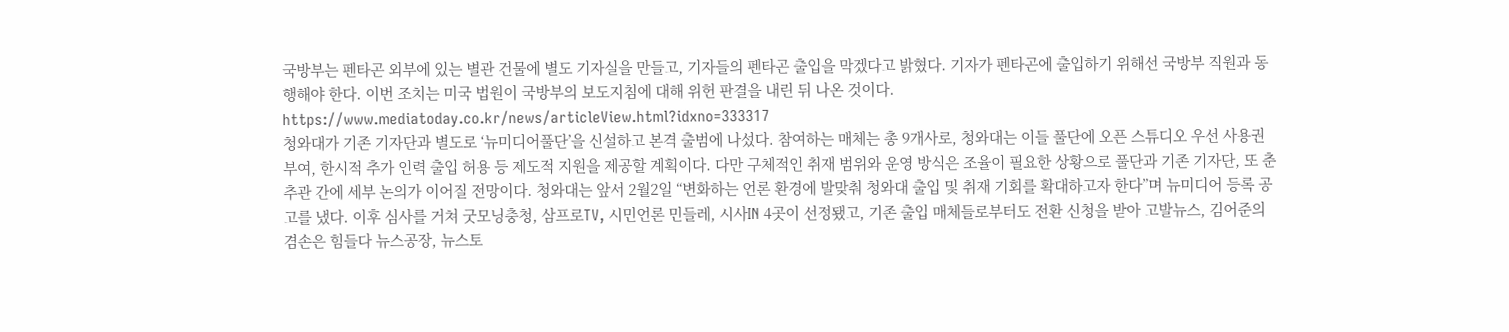국방부는 펜타곤 외부에 있는 별관 건물에 별도 기자실을 만들고, 기자들의 펜타곤 출입을 막겠다고 밝혔다. 기자가 펜타곤에 출입하기 위해선 국방부 직원과 동행해야 한다. 이번 조치는 미국 법원이 국방부의 보도지침에 대해 위헌 판결을 내린 뒤 나온 것이다.
https://www.mediatoday.co.kr/news/articleView.html?idxno=333317
청와대가 기존 기자단과 별도로 ‘뉴미디어풀단’을 신설하고 본격 출범에 나섰다. 참여하는 매체는 총 9개사로, 청와대는 이들 풀단에 오픈 스튜디오 우선 사용권 부여, 한시적 추가 인력 출입 허용 등 제도적 지원을 제공할 계획이다. 다만 구체적인 취재 범위와 운영 방식은 조율이 필요한 상황으로 풀단과 기존 기자단, 또 춘추관 간에 세부 논의가 이어질 전망이다. 청와대는 앞서 2월2일 “변화하는 언론 환경에 발맞춰 청와대 출입 및 취재 기회를 확대하고자 한다”며 뉴미디어 등록 공고를 냈다. 이후 심사를 거쳐 굿모닝충청, 삼프로TV, 시민언론 민들레, 시사IN 4곳이 선정됐고, 기존 출입 매체들로부터도 전환 신청을 받아 고발뉴스, 김어준의 겸손은 힘들다 뉴스공장, 뉴스토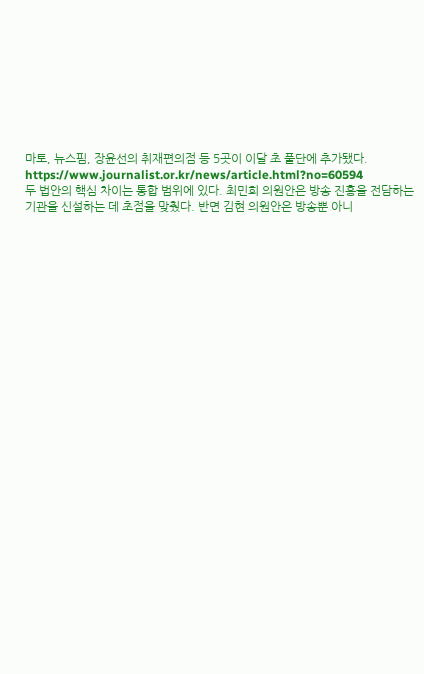마토, 뉴스핌, 장윤선의 취재편의점 등 5곳이 이달 초 풀단에 추가됐다.
https://www.journalist.or.kr/news/article.html?no=60594
두 법안의 핵심 차이는 통합 범위에 있다. 최민희 의원안은 방송 진흥을 전담하는 기관을 신설하는 데 초점을 맞췄다. 반면 김현 의원안은 방송뿐 아니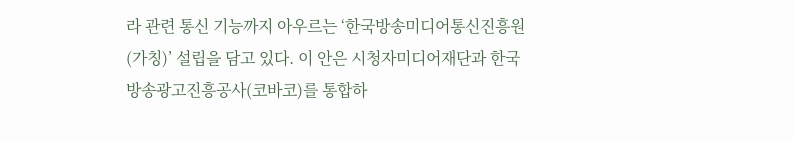라 관련 통신 기능까지 아우르는 ‘한국방송미디어통신진흥원(가칭)’ 설립을 담고 있다. 이 안은 시청자미디어재단과 한국방송광고진흥공사(코바코)를 통합하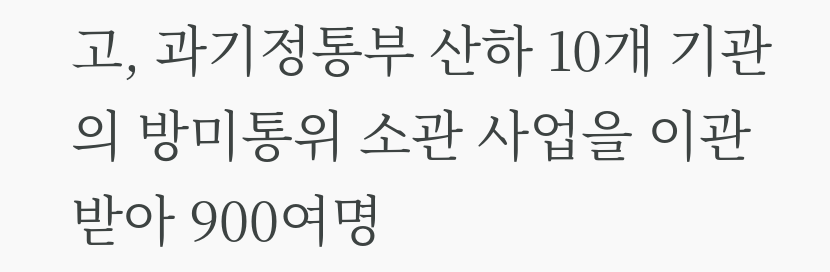고, 과기정통부 산하 10개 기관의 방미통위 소관 사업을 이관받아 900여명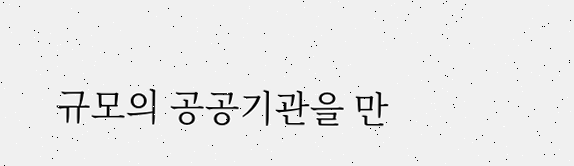규모의 공공기관을 만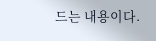드는 내용이다.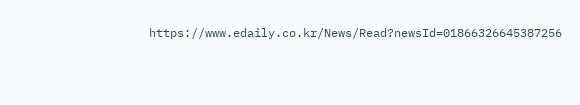https://www.edaily.co.kr/News/Read?newsId=01866326645387256